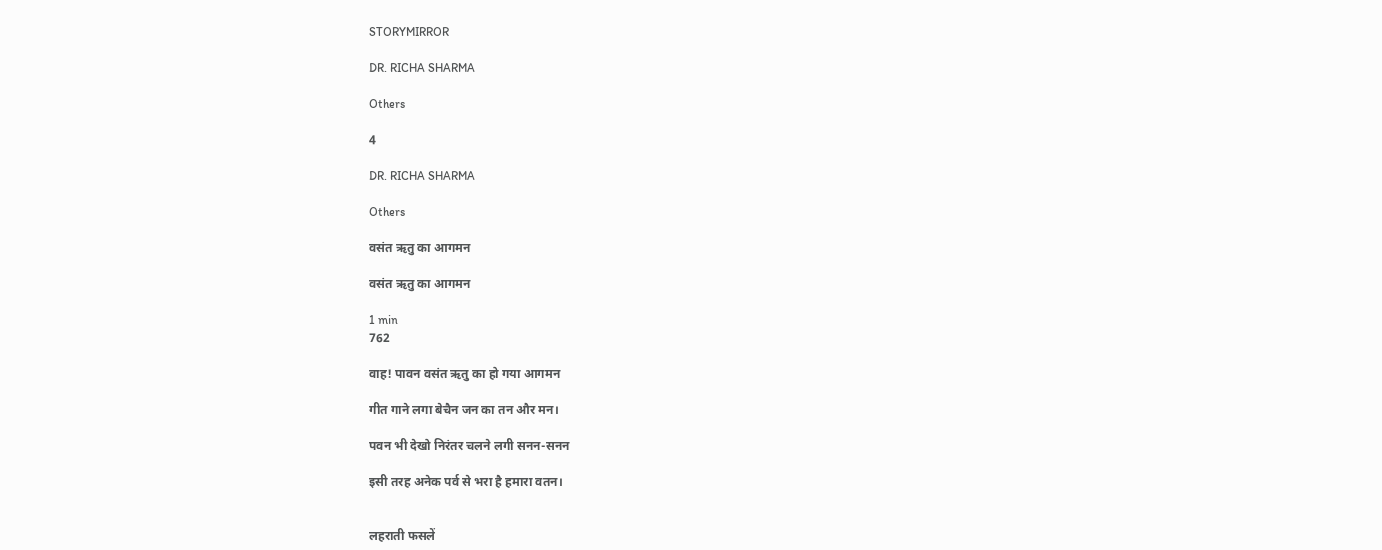STORYMIRROR

DR. RICHA SHARMA

Others

4

DR. RICHA SHARMA

Others

वसंत ऋतु का आगमन

वसंत ऋतु का आगमन

1 min
762

वाह! पावन वसंत ऋतु का हो गया आगमन

गीत गाने लगा बेचैन जन का तन और मन।

पवन भी देखो निरंतर चलने लगी सनन-सनन

इसी तरह अनेक पर्व से भरा है हमारा वतन।


लहराती फसलें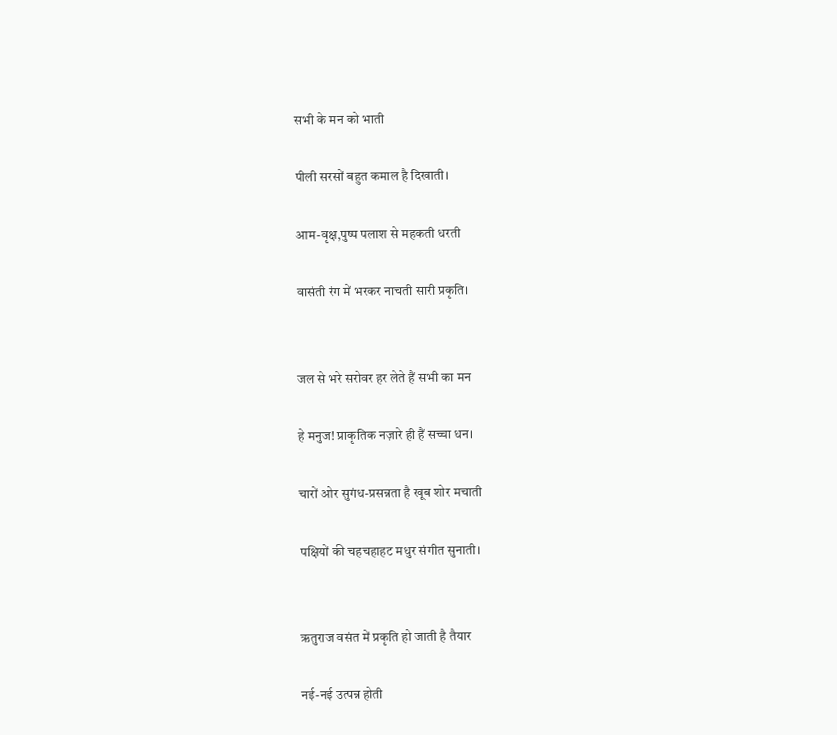सभी के मन को भाती

पीली सरसों बहुत कमाल है दिखाती।

आम-वृक्ष,पुष्प पलाश से महकती धरती

वासंती रंग में भरकर नाचती सारी प्रकृति।


जल से भरे सरोवर हर लेते हैं सभी का मन

हे मनुज! प्राकृतिक नज़ारे ही हैं सच्चा धन।

चारों ओर सुगंध-प्रसन्नता है खूब शोर मचाती

पक्षियों की चहचहाहट मधुर संगीत सुनाती।


ऋतुराज वसंत में प्रकृति हो जाती है तैयार

नई-नई उत्पन्न होती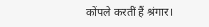कोंपले करतीं हैं श्रंगार।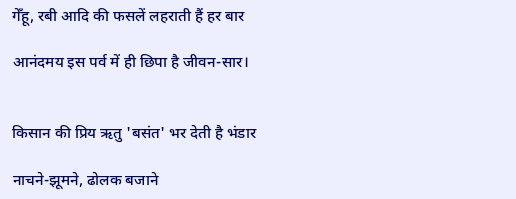गेँहू, रबी आदि की फसलें लहराती हैं हर बार

आनंदमय इस पर्व में ही छिपा है जीवन-सार।


किसान की प्रिय ऋतु 'बसंत' भर देती है भंडार

नाचने-झूमने, ढोलक बजाने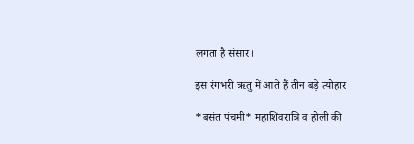लगता है संसार।

इस रंगभरी ऋतु में आते हैं तीन बड़े त्योहार

*बसंत पंचमी* महाशिवरात्रि व होली की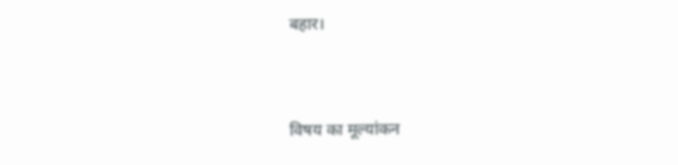बहार।


विषय का मूल्यांकन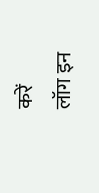करें
लॉग इन